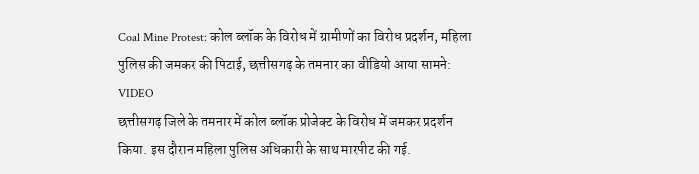Coal Mine Protest: कोल ब्लॉक के विरोध में ग्रामीणों का विरोध प्रदर्शन, महिला पुलिस की जमकर की पिटाई, छत्तीसगढ़ के तमनार का वीडियो आया सामने: VIDEO
छत्तीसगढ़ जिले के तमनार में कोल ब्लॉक प्रोजेक्ट के विरोध में जमकर प्रदर्शन किया. इस दौरान महिला पुलिस अधिकारी के साथ मारपीट की गई.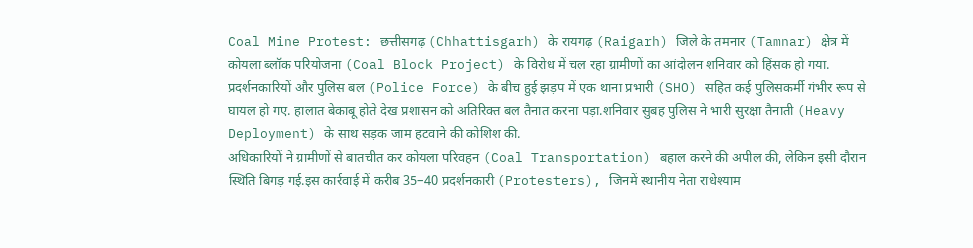Coal Mine Protest: छत्तीसगढ़ (Chhattisgarh) के रायगढ़ (Raigarh) जिले के तमनार (Tamnar) क्षेत्र में कोयला ब्लॉक परियोजना (Coal Block Project) के विरोध में चल रहा ग्रामीणों का आंदोलन शनिवार को हिंसक हो गया. प्रदर्शनकारियों और पुलिस बल (Police Force) के बीच हुई झड़प में एक थाना प्रभारी (SHO) सहित कई पुलिसकर्मी गंभीर रूप से घायल हो गए. हालात बेकाबू होते देख प्रशासन को अतिरिक्त बल तैनात करना पड़ा.शनिवार सुबह पुलिस ने भारी सुरक्षा तैनाती (Heavy Deployment) के साथ सड़क जाम हटवाने की कोशिश की.
अधिकारियों ने ग्रामीणों से बातचीत कर कोयला परिवहन (Coal Transportation) बहाल करने की अपील की, लेकिन इसी दौरान स्थिति बिगड़ गई.इस कार्रवाई में करीब 35–40 प्रदर्शनकारी (Protesters), जिनमें स्थानीय नेता राधेश्याम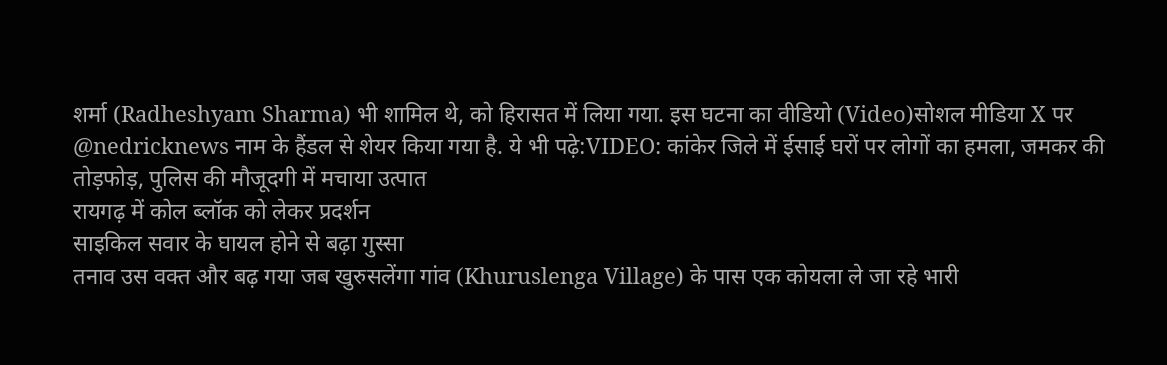शर्मा (Radheshyam Sharma) भी शामिल थे, को हिरासत में लिया गया. इस घटना का वीडियो (Video)सोशल मीडिया X पर @nedricknews नाम के हैंडल से शेयर किया गया है. ये भी पढ़े:VIDEO: कांकेर जिले में ईसाई घरों पर लोगों का हमला, जमकर की तोड़फोड़, पुलिस की मौजूदगी में मचाया उत्पात
रायगढ़ में कोल ब्लॉक को लेकर प्रदर्शन
साइकिल सवार के घायल होने से बढ़ा गुस्सा
तनाव उस वक्त और बढ़ गया जब खुरुसलेंगा गांव (Khuruslenga Village) के पास एक कोयला ले जा रहे भारी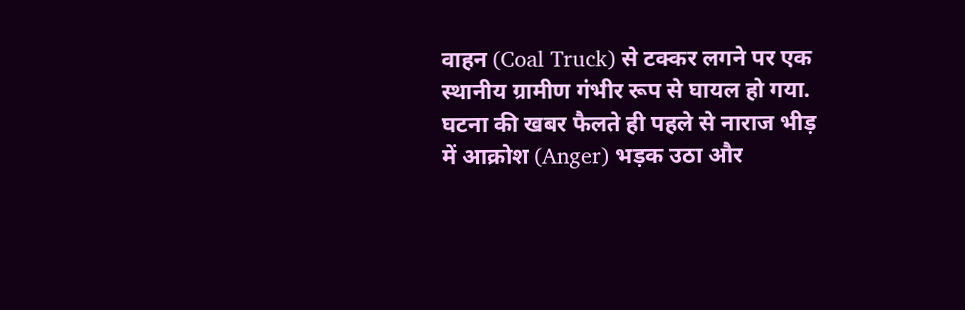वाहन (Coal Truck) से टक्कर लगने पर एक स्थानीय ग्रामीण गंभीर रूप से घायल हो गया. घटना की खबर फैलते ही पहले से नाराज भीड़ में आक्रोश (Anger) भड़क उठा और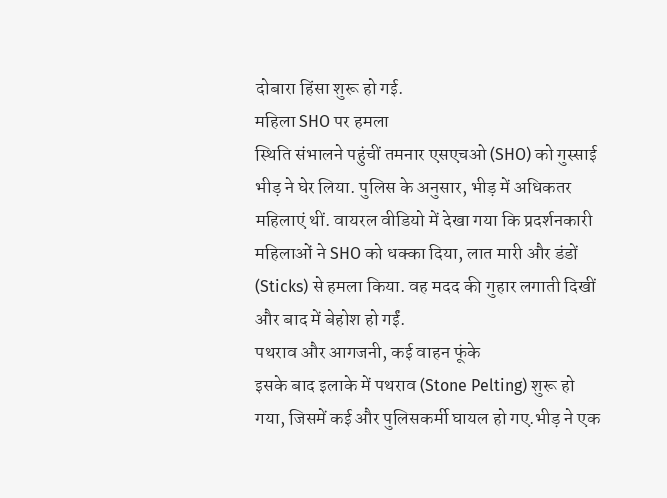दोबारा हिंसा शुरू हो गई.
महिला SHO पर हमला
स्थिति संभालने पहुंचीं तमनार एसएचओ (SHO) को गुस्साई भीड़ ने घेर लिया. पुलिस के अनुसार, भीड़ में अधिकतर महिलाएं थीं. वायरल वीडियो में देखा गया कि प्रदर्शनकारी महिलाओं ने SHO को धक्का दिया, लात मारी और डंडों (Sticks) से हमला किया. वह मदद की गुहार लगाती दिखीं और बाद में बेहोश हो गईं.
पथराव और आगजनी, कई वाहन फूंके
इसके बाद इलाके में पथराव (Stone Pelting) शुरू हो गया, जिसमें कई और पुलिसकर्मी घायल हो गए.भीड़ ने एक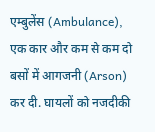एम्बुलेंस (Ambulance), एक कार और कम से कम दो बसों में आगजनी (Arson) कर दी. घायलों को नजदीकी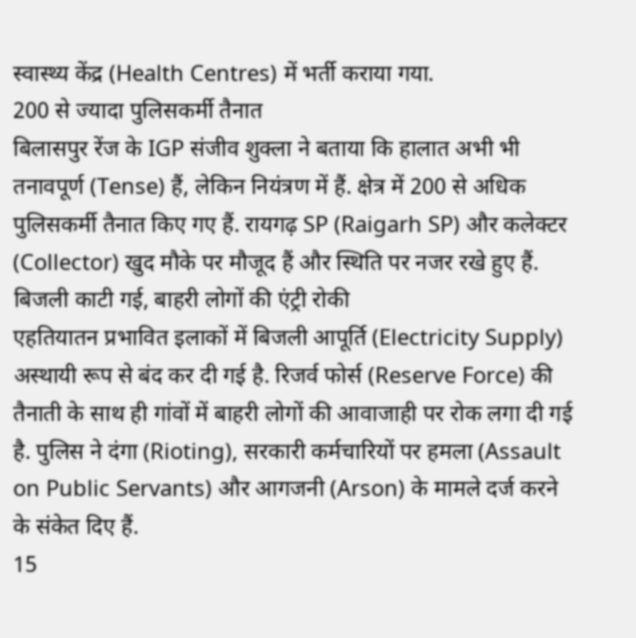स्वास्थ्य केंद्र (Health Centres) में भर्ती कराया गया.
200 से ज्यादा पुलिसकर्मी तैनात
बिलासपुर रेंज के IGP संजीव शुक्ला ने बताया कि हालात अभी भी तनावपूर्ण (Tense) हैं, लेकिन नियंत्रण में हैं. क्षेत्र में 200 से अधिक पुलिसकर्मी तैनात किए गए हैं. रायगढ़ SP (Raigarh SP) और कलेक्टर (Collector) खुद मौके पर मौजूद हैं और स्थिति पर नजर रखे हुए हैं.
बिजली काटी गई, बाहरी लोगों की एंट्री रोकी
एहतियातन प्रभावित इलाकों में बिजली आपूर्ति (Electricity Supply) अस्थायी रूप से बंद कर दी गई है. रिजर्व फोर्स (Reserve Force) की तैनाती के साथ ही गांवों में बाहरी लोगों की आवाजाही पर रोक लगा दी गई है. पुलिस ने दंगा (Rioting), सरकारी कर्मचारियों पर हमला (Assault on Public Servants) और आगजनी (Arson) के मामले दर्ज करने के संकेत दिए हैं.
15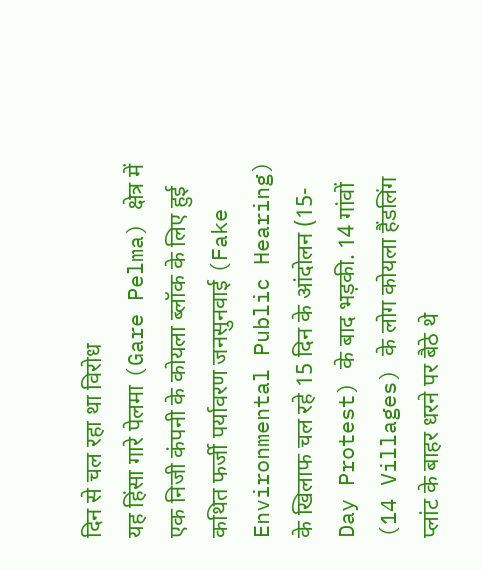दिन से चल रहा था विरोध
यह हिंसा गारे पेलमा (Gare Pelma) क्षेत्र में एक निजी कंपनी के कोयला ब्लॉक के लिए हुई कथित फर्जी पर्यावरण जनसुनवाई (Fake Environmental Public Hearing) के खिलाफ चल रहे 15 दिन के आंदोलन (15-Day Protest) के बाद भड़की. 14 गांवों (14 Villages) के लोग कोयला हैंडलिंग प्लांट के बाहर धरने पर बैठे थे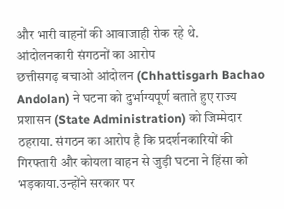और भारी वाहनों की आवाजाही रोक रहे थे.
आंदोलनकारी संगठनों का आरोप
छत्तीसगढ़ बचाओ आंदोलन (Chhattisgarh Bachao Andolan) ने घटना को दुर्भाग्यपूर्ण बताते हुए राज्य प्रशासन (State Administration) को जिम्मेदार ठहराया. संगठन का आरोप है कि प्रदर्शनकारियों की गिरफ्तारी और कोयला वाहन से जुड़ी घटना ने हिंसा को भड़काया.उन्होंने सरकार पर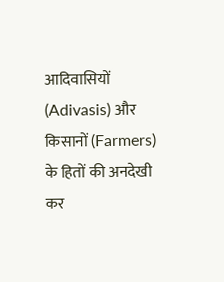आदिवासियों (Adivasis) और किसानों (Farmers) के हितों की अनदेखी कर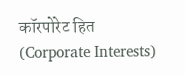कॉरपोरेट हित (Corporate Interests)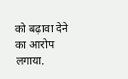को बढ़ावा देने का आरोप लगाया.